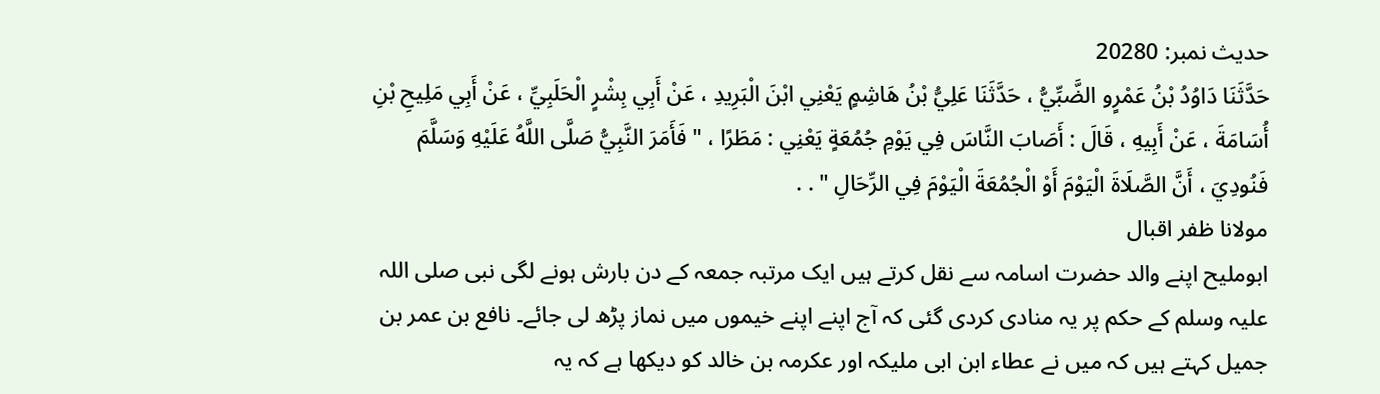حدیث نمبر: 20280
حَدَّثَنَا دَاوُدُ بْنُ عَمْرٍو الضَّبِّيُّ ، حَدَّثَنَا عَلِيُّ بْنُ هَاشِمٍ يَعْنِي ابْنَ الْبَرِيدِ ، عَنْ أَبِي بِشْرٍ الْحَلَبِيِّ ، عَنْ أَبِي مَلِيحِ بْنِ أُسَامَةَ ، عَنْ أَبِيهِ ، قَالَ : أَصَابَ النَّاسَ فِي يَوْمِ جُمُعَةٍ يَعْنِي : مَطَرًا ، " فَأَمَرَ النَّبِيُّ صَلَّى اللَّهُ عَلَيْهِ وَسَلَّمَ فَنُودِيَ ، أَنَّ الصَّلَاةَ الْيَوْمَ أَوْ الْجُمُعَةَ الْيَوْمَ فِي الرِّحَالِ " . .
مولانا ظفر اقبال
ابوملیح اپنے والد حضرت اسامہ سے نقل کرتے ہیں ایک مرتبہ جمعہ کے دن بارش ہونے لگی نبی صلی اللہ علیہ وسلم کے حکم پر یہ منادی کردی گئی کہ آج اپنے اپنے خیموں میں نماز پڑھ لی جائے۔ نافع بن عمر بن جمیل کہتے ہیں کہ میں نے عطاء ابن ابی ملیکہ اور عکرمہ بن خالد کو دیکھا ہے کہ یہ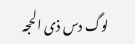لوگ دس ذی الحجہ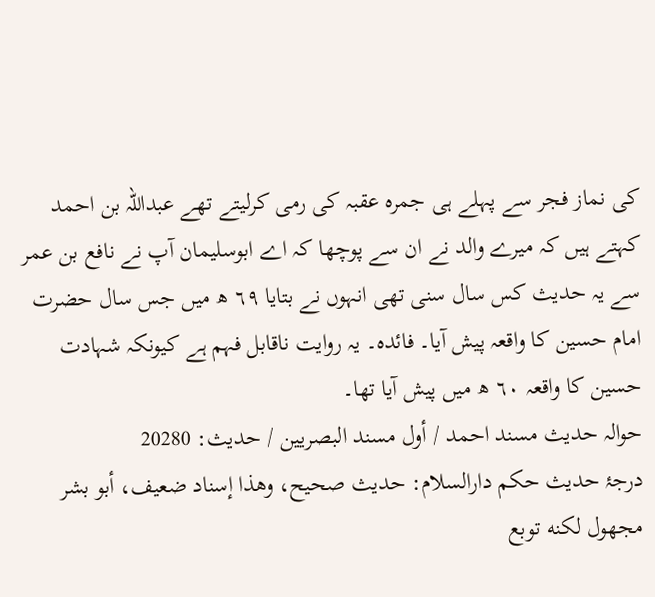کی نماز فجر سے پہلے ہی جمرہ عقبہ کی رمی کرلیتے تھے عبداللہ بن احمد کہتے ہیں کہ میرے والد نے ان سے پوچھا کہ اے ابوسلیمان آپ نے نافع بن عمر سے یہ حدیث کس سال سنی تھی انہوں نے بتایا ٦٩ ھ میں جس سال حضرت امام حسین کا واقعہ پیش آیا۔ فائدہ۔ یہ روایت ناقابل فہم ہے کیونکہ شہادت حسین کا واقعہ ٦٠ ھ میں پیش آیا تھا۔
حوالہ حدیث مسند احمد / أول مسند البصريين / حدیث: 20280
درجۂ حدیث حکم دارالسلام: حديث صحيح، وهذا إسناد ضعيف، أبو بشر مجهول لكنه توبع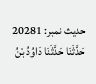حدیث نمبر: 20281
حَدَّثَنَا حَدَّثَنَا دَاوُدُ بْنُ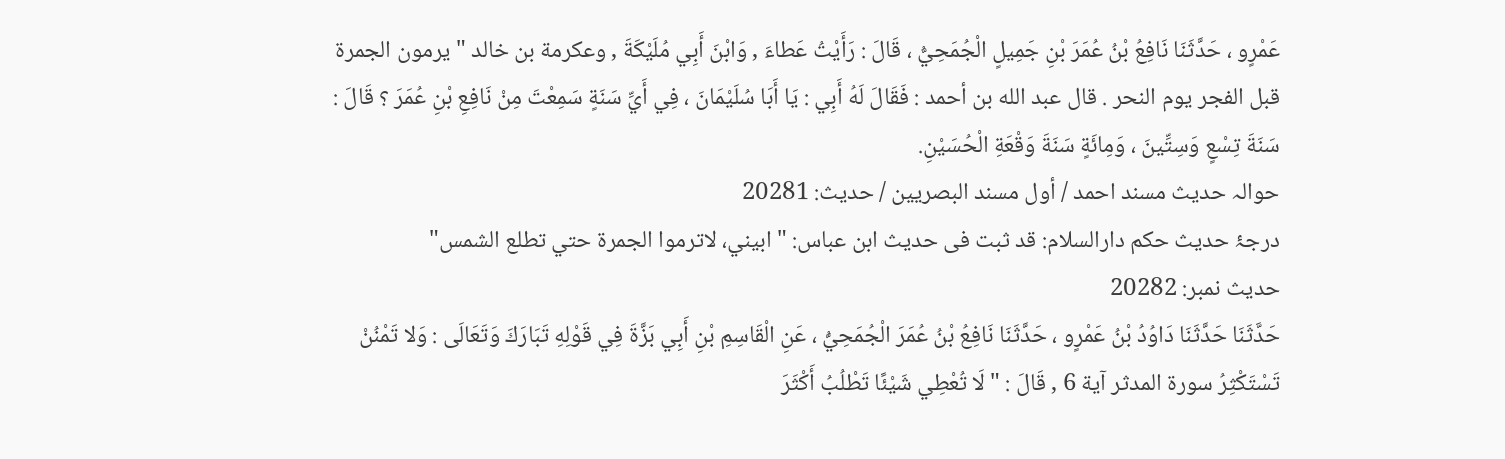عَمْرٍو ، حَدَّثَنَا نَافِعُ بْنُ عُمَرَ بْنِ جَمِيلٍ الْجُمَحِيُّ ، قَالَ : رَأَيْتُ عَطاءَ , وَابْنَ أَبِي مُلَيْكَةَ , وعكرمة بن خالد " يرمون الجمرة قبل الفجر يوم النحر . قال عبد الله بن أحمد : فَقَالَ لَهُ أَبِي : يَا أَبَا سُلَيْمَانَ ، فِي أَيِّ سَنَةٍ سَمِعْتَ مِنْ نَافِعِ بْنِ عُمَرَ ؟ قَالَ : سَنَةَ تِسْعٍ وَسِتِّينَ ، وَمِائَةٍ سَنَةَ وَقْعَةِ الْحُسَيْنِ.
حوالہ حدیث مسند احمد / أول مسند البصريين / حدیث: 20281
درجۂ حدیث حکم دارالسلام: قد ثبت فى حديث ابن عباس: "ابيني، لاترموا الجمرة حتي تطلع الشمس"
حدیث نمبر: 20282
حَدَّثَنَا حَدَّثَنَا دَاوُدُ بْنُ عَمْرٍو ، حَدَّثَنَا نَافِعُ بْنُ عُمَرَ الْجُمَحِيُّ ، عَنِ الْقَاسِمِ بْنِ أَبِي بَزَّةَ فِي قَوْلِهِ تَبَارَكَ وَتَعَالَى : وَلا تَمْنُنْ تَسْتَكْثِرُ سورة المدثر آية 6 , قَالَ : " لَا تُعْطِي شَيْئًا تَطْلُبُ أَكْثَرَ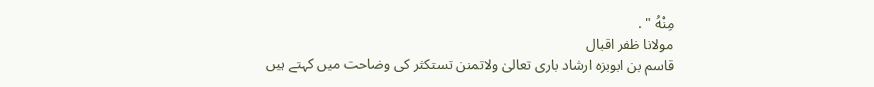مِنْهُ " .
مولانا ظفر اقبال
قاسم بن ابوبزہ ارشاد باری تعالیٰ ولاتمنن تستکثر کی وضاحت میں کہتے ہیں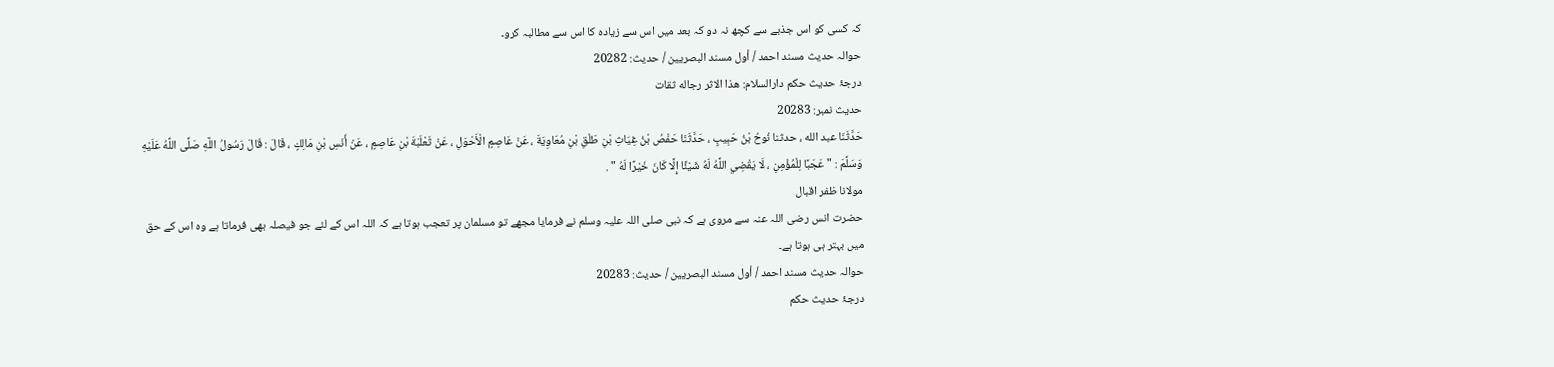کہ کسی کو اس جذبے سے کچھ نہ دو کہ بعد میں اس سے زیادہ کا اس سے مطالبہ کرو۔
حوالہ حدیث مسند احمد / أول مسند البصريين / حدیث: 20282
درجۂ حدیث حکم دارالسلام: هذا الاثر رجاله ثقات
حدیث نمبر: 20283
حَدَّثَنَا عبد الله ، حدثنا نُوحُ بْنُ حَبِيبٍ ، حَدَّثَنَا حَفْصُ بْنُ غِيَاثِ بْنِ طَلْقِ بْنِ مُعَاوِيَةَ ، عَنْ عَاصِمٍ الْأَحْوَلِ ، عَنْ ثَعْلَبَةَ بْنِ عَاصِمٍ ، عَنْ أَنَسِ بْنِ مَالِكٍ ، قَالَ : قَالَ رَسُولُ اللَّهِ صَلَّى اللَّهُ عَلَيْهِ وَسَلَّمَ : " عَجَبًا لِلْمُؤْمِنِ ، لَا يَقْضِي اللَّهُ لَهُ شَيْئًا إِلَّا كَانَ خَيْرًا لَهُ " .
مولانا ظفر اقبال
حضرت انس رضی اللہ عنہ سے مروی ہے کہ نبی صلی اللہ علیہ وسلم نے فرمایا مجھے تو مسلمان پر تعجب ہوتا ہے کہ اللہ اس کے لئے جو فیصلہ بھی فرماتا ہے وہ اس کے حق میں بہتر ہی ہوتا ہے۔
حوالہ حدیث مسند احمد / أول مسند البصريين / حدیث: 20283
درجۂ حدیث حکم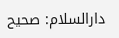دارالسلام: صحيح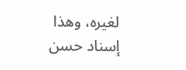لغيره، وهذا إسناد حسن